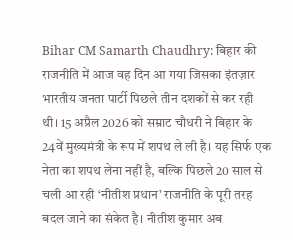Bihar CM Samarth Chaudhry: बिहार की राजनीति में आज वह दिन आ गया जिसका इंतज़ार भारतीय जनता पार्टी पिछले तीन दशकों से कर रही थी। 15 अप्रैल 2026 को सम्राट चौधरी ने बिहार के 24वें मुख्यमंत्री के रूप में शपथ ले ली है। यह सिर्फ एक नेता का शपथ लेना नहीं है, बल्कि पिछले 20 साल से चली आ रही ‘नीतीश प्रधान’ राजनीति के पूरी तरह बदल जाने का संकेत है। नीतीश कुमार अब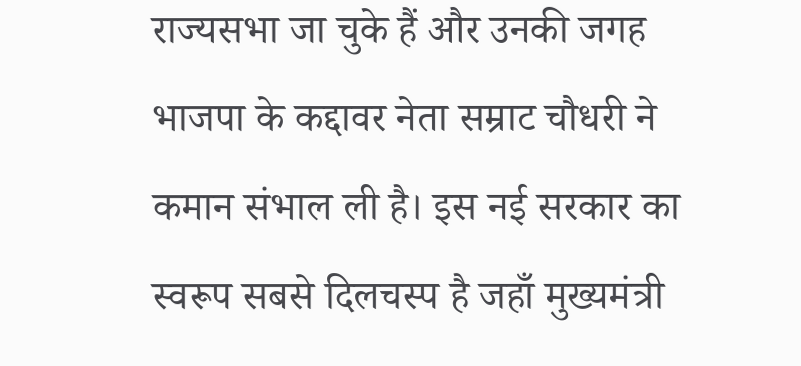राज्यसभा जा चुके हैं और उनकी जगह भाजपा के कद्दावर नेता सम्राट चौधरी ने कमान संभाल ली है। इस नई सरकार का स्वरूप सबसे दिलचस्प है जहाँ मुख्यमंत्री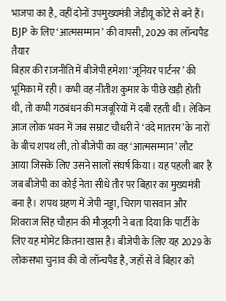भाजपा का है, वहीं दोनों उपमुख्यमंत्री जेडीयू कोटे से बने हैं।
BJP के लिए ‘आत्मसम्मान’ की वापसी, 2029 का लॉन्चपैड तैयार
बिहार की राजनीति में बीजेपी हमेशा ‘जूनियर पार्टनर’ की भूमिका में रही। कभी वह नीतीश कुमार के पीछे खड़ी होती थी, तो कभी गठबंधन की मजबूरियों में दबी रहती थी। लेकिन आज लोक भवन में जब सम्राट चौधरी ने ‘वंदे मातरम’ के नारों के बीच शपथ ली, तो बीजेपी का वह ‘आत्मसम्मान’ लौट आया जिसके लिए उसने सालों संघर्ष किया। यह पहली बार है जब बीजेपी का कोई नेता सीधे तौर पर बिहार का मुख्यमंत्री बना है। शपथ ग्रहण में जेपी नड्डा, चिराग पासवान और शिवराज सिंह चौहान की मौजूदगी ने बता दिया कि पार्टी के लिए यह मोमेंट कितना खास है। बीजेपी के लिए यह 2029 के लोकसभा चुनाव की वो लॉन्चपैड है, जहाँ से वे बिहार को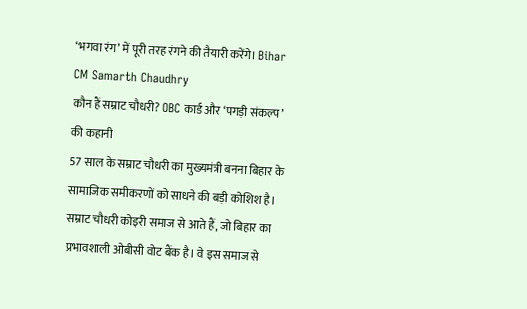‘भगवा रंग’ में पूरी तरह रंगने की तैयारी करेंगे। Bihar CM Samarth Chaudhry
कौन हैं सम्राट चौधरी? OBC कार्ड और ‘पगड़ी संकल्प’ की कहानी
57 साल के सम्राट चौधरी का मुख्यमंत्री बनना बिहार के सामाजिक समीकरणों को साधने की बड़ी कोशिश है। सम्राट चौधरी कोइरी समाज से आते हैं, जो बिहार का प्रभावशाली ओबीसी वोट बैंक है। वे इस समाज से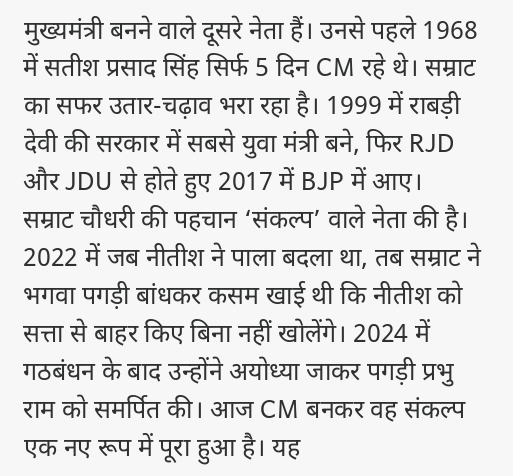मुख्यमंत्री बनने वाले दूसरे नेता हैं। उनसे पहले 1968 में सतीश प्रसाद सिंह सिर्फ 5 दिन CM रहे थे। सम्राट का सफर उतार-चढ़ाव भरा रहा है। 1999 में राबड़ी देवी की सरकार में सबसे युवा मंत्री बने, फिर RJD और JDU से होते हुए 2017 में BJP में आए।
सम्राट चौधरी की पहचान ‘संकल्प’ वाले नेता की है। 2022 में जब नीतीश ने पाला बदला था, तब सम्राट ने भगवा पगड़ी बांधकर कसम खाई थी कि नीतीश को सत्ता से बाहर किए बिना नहीं खोलेंगे। 2024 में गठबंधन के बाद उन्होंने अयोध्या जाकर पगड़ी प्रभु राम को समर्पित की। आज CM बनकर वह संकल्प एक नए रूप में पूरा हुआ है। यह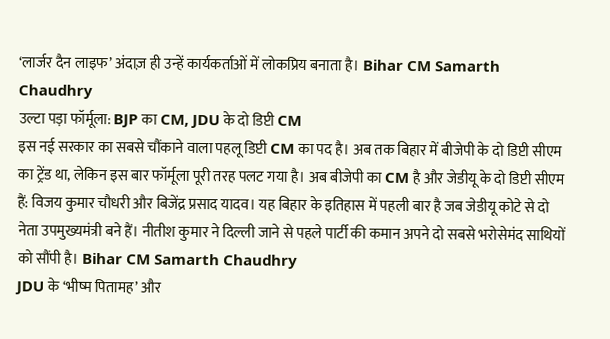‘लार्जर दैन लाइफ’ अंदाज़ ही उन्हें कार्यकर्ताओं में लोकप्रिय बनाता है। Bihar CM Samarth Chaudhry
उल्टा पड़ा फॉर्मूला: BJP का CM, JDU के दो डिप्टी CM
इस नई सरकार का सबसे चौंकाने वाला पहलू डिप्टी CM का पद है। अब तक बिहार में बीजेपी के दो डिप्टी सीएम का ट्रेंड था, लेकिन इस बार फॉर्मूला पूरी तरह पलट गया है। अब बीजेपी का CM है और जेडीयू के दो डिप्टी सीएम हैं: विजय कुमार चौधरी और बिजेंद्र प्रसाद यादव। यह बिहार के इतिहास में पहली बार है जब जेडीयू कोटे से दो नेता उपमुख्यमंत्री बने हैं। नीतीश कुमार ने दिल्ली जाने से पहले पार्टी की कमान अपने दो सबसे भरोसेमंद साथियों को सौंपी है। Bihar CM Samarth Chaudhry
JDU के ‘भीष्म पितामह’ और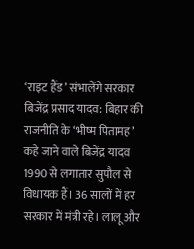‘राइट हैंड’ संभालेंगे सरकार
बिजेंद्र प्रसाद यादव: बिहार की राजनीति के ‘भीष्म पितामह’ कहे जाने वाले बिजेंद्र यादव 1990 से लगातार सुपौल से विधायक हैं। 36 सालों में हर सरकार में मंत्री रहे। लालू और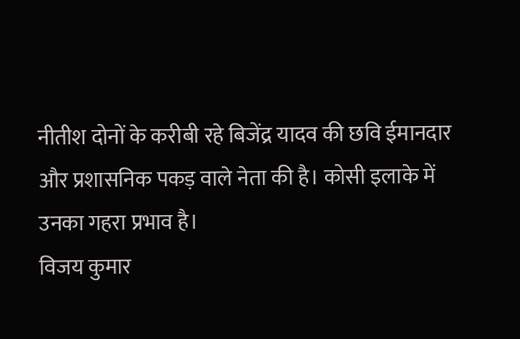नीतीश दोनों के करीबी रहे बिजेंद्र यादव की छवि ईमानदार और प्रशासनिक पकड़ वाले नेता की है। कोसी इलाके में उनका गहरा प्रभाव है।
विजय कुमार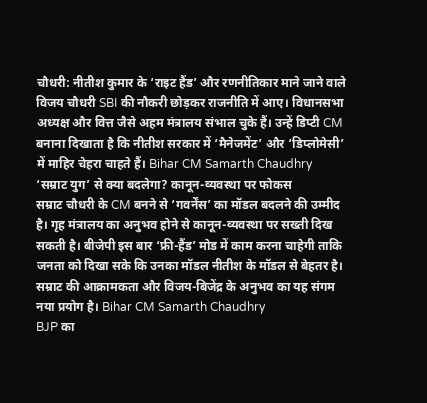चौधरी: नीतीश कुमार के ‘राइट हैंड’ और रणनीतिकार माने जाने वाले विजय चौधरी SBI की नौकरी छोड़कर राजनीति में आए। विधानसभा अध्यक्ष और वित्त जैसे अहम मंत्रालय संभाल चुके हैं। उन्हें डिप्टी CM बनाना दिखाता है कि नीतीश सरकार में ‘मैनेजमेंट’ और ‘डिप्लोमेसी’ में माहिर चेहरा चाहते हैं। Bihar CM Samarth Chaudhry
‘सम्राट युग’ से क्या बदलेगा? कानून-व्यवस्था पर फोकस
सम्राट चौधरी के CM बनने से ‘गवर्नेंस’ का मॉडल बदलने की उम्मीद है। गृह मंत्रालय का अनुभव होने से कानून-व्यवस्था पर सख्ती दिख सकती है। बीजेपी इस बार ‘फ्री-हैंड’ मोड में काम करना चाहेगी ताकि जनता को दिखा सके कि उनका मॉडल नीतीश के मॉडल से बेहतर है। सम्राट की आक्रामकता और विजय-बिजेंद्र के अनुभव का यह संगम नया प्रयोग है। Bihar CM Samarth Chaudhry
BJP का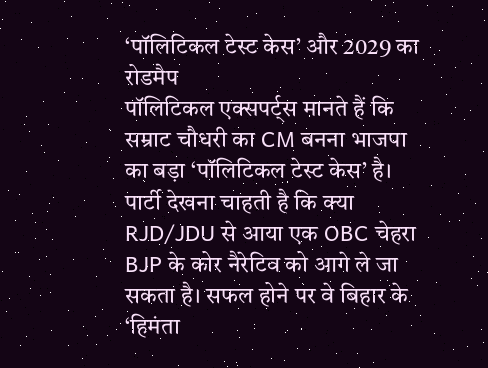‘पॉलिटिकल टेस्ट केस’ और 2029 का रोडमैप
पॉलिटिकल एक्सपर्ट्स मानते हैं कि सम्राट चौधरी का CM बनना भाजपा का बड़ा ‘पॉलिटिकल टेस्ट केस’ है। पार्टी देखना चाहती है कि क्या RJD/JDU से आया एक OBC चेहरा BJP के कोर नैरेटिव को आगे ले जा सकता है। सफल होने पर वे बिहार के ‘हिमंता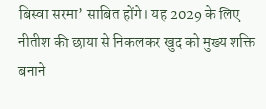बिस्वा सरमा’ साबित होंगे। यह 2029 के लिए नीतीश की छाया से निकलकर खुद को मुख्य शक्ति बनाने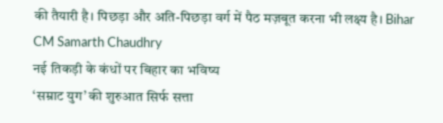की तैयारी है। पिछड़ा और अति-पिछड़ा वर्ग में पैठ मज़बूत करना भी लक्ष्य है। Bihar CM Samarth Chaudhry
नई तिकड़ी के कंधों पर बिहार का भविष्य
‘सम्राट युग’ की शुरुआत सिर्फ सत्ता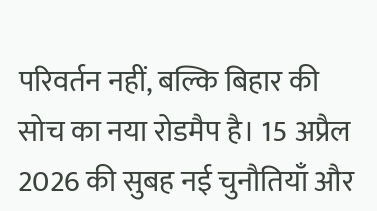परिवर्तन नहीं, बल्कि बिहार की सोच का नया रोडमैप है। 15 अप्रैल 2026 की सुबह नई चुनौतियाँ और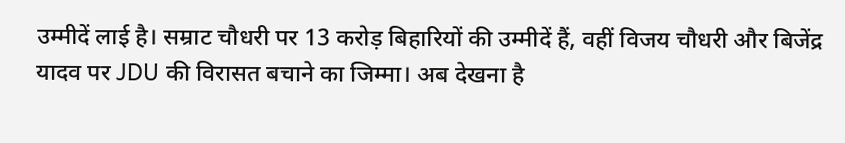उम्मीदें लाई है। सम्राट चौधरी पर 13 करोड़ बिहारियों की उम्मीदें हैं, वहीं विजय चौधरी और बिजेंद्र यादव पर JDU की विरासत बचाने का जिम्मा। अब देखना है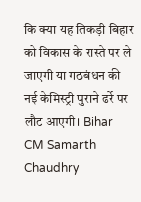कि क्या यह तिकड़ी बिहार को विकास के रास्ते पर ले जाएगी या गठबंधन की नई केमिस्ट्री पुराने ढर्रे पर लौट आएगी। Bihar CM Samarth Chaudhry